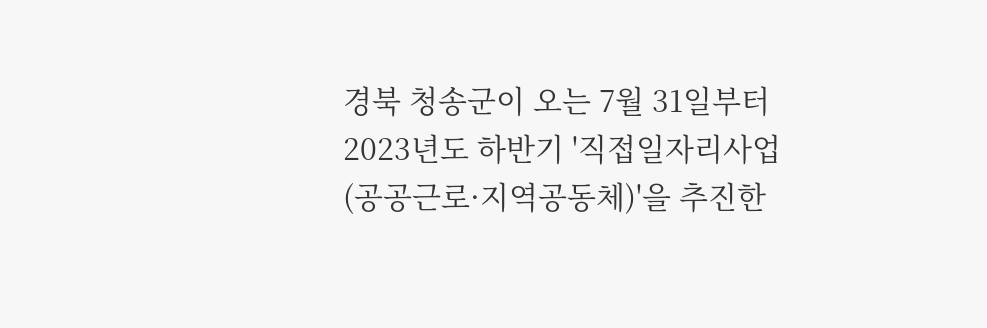경북 청송군이 오는 7월 31일부터 2023년도 하반기 '직접일자리사업(공공근로·지역공동체)'을 추진한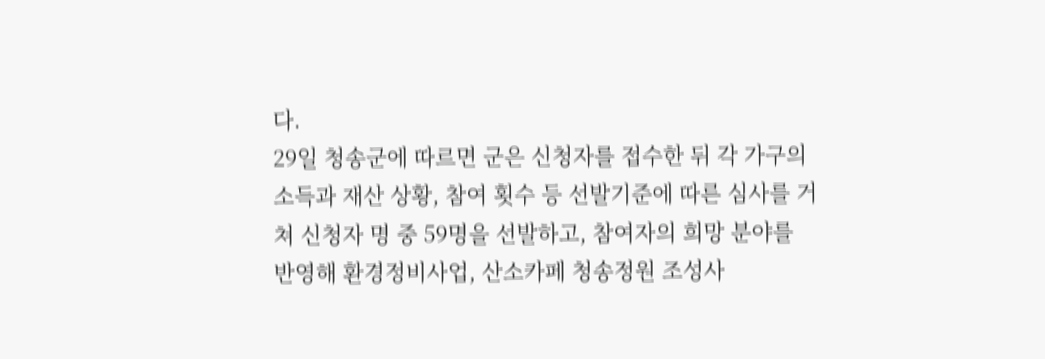다.
29일 청송군에 따르면 군은 신청자를 접수한 뒤 각 가구의 소득과 재산 상황, 참여 횟수 등 선발기준에 따른 심사를 거쳐 신청자 명 중 59명을 선발하고, 참여자의 희망 분야를 반영해 환경정비사업, 산소카페 청송정원 조성사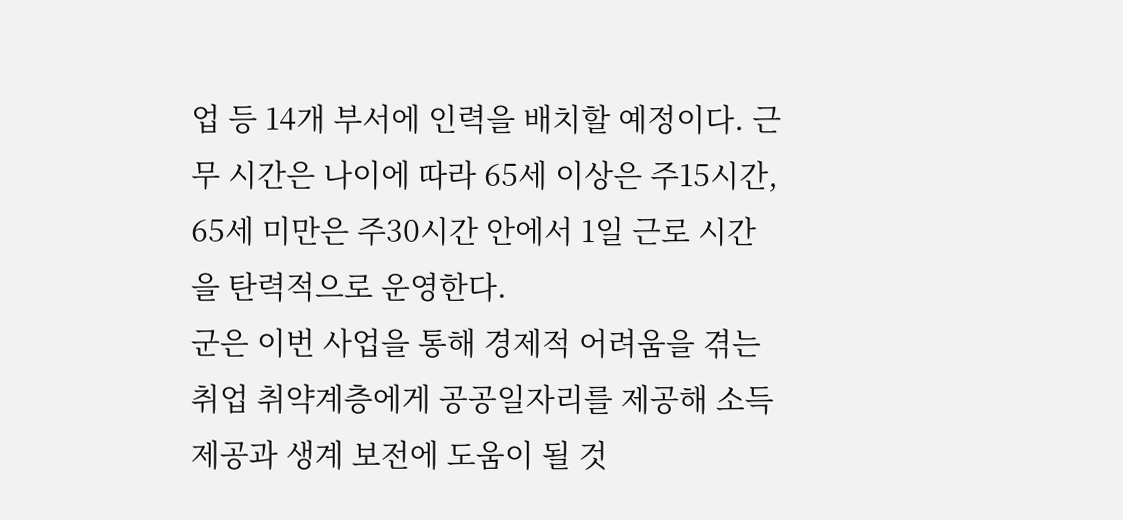업 등 14개 부서에 인력을 배치할 예정이다. 근무 시간은 나이에 따라 65세 이상은 주15시간, 65세 미만은 주30시간 안에서 1일 근로 시간을 탄력적으로 운영한다.
군은 이번 사업을 통해 경제적 어려움을 겪는 취업 취약계층에게 공공일자리를 제공해 소득 제공과 생계 보전에 도움이 될 것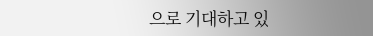으로 기대하고 있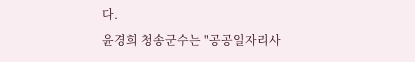다.
윤경희 청송군수는 "공공일자리사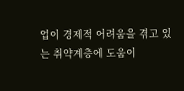업이 경제적 어려움을 겪고 있는 취약계층에 도움이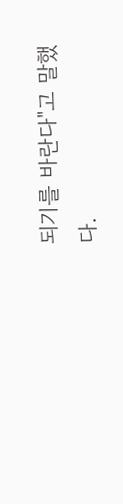되기를 바란다"고 말했다.